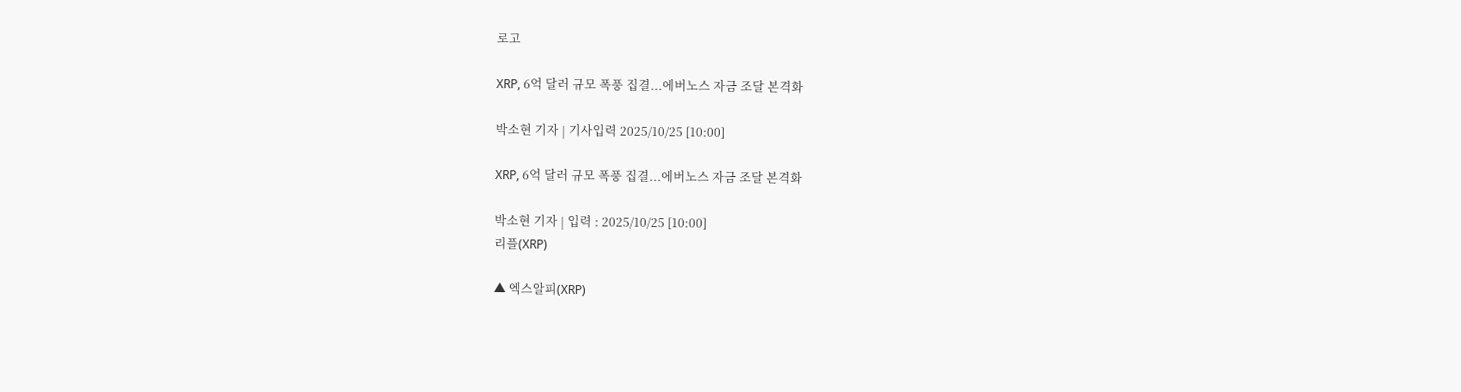로고

XRP, 6억 달러 규모 폭풍 집결...에버노스 자금 조달 본격화

박소현 기자 | 기사입력 2025/10/25 [10:00]

XRP, 6억 달러 규모 폭풍 집결...에버노스 자금 조달 본격화

박소현 기자 | 입력 : 2025/10/25 [10:00]
리플(XRP)

▲ 엑스알피(XRP)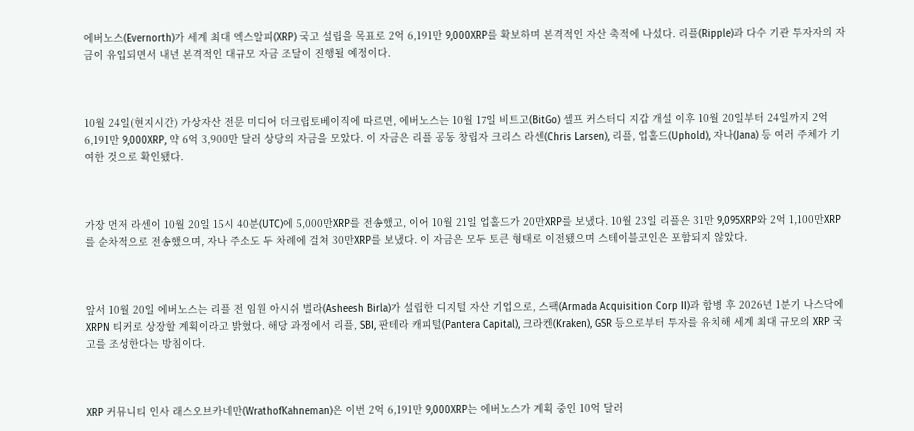에버노스(Evernorth)가 세계 최대 엑스알피(XRP) 국고 설립을 목표로 2억 6,191만 9,000XRP를 확보하며 본격적인 자산 축적에 나섰다. 리플(Ripple)과 다수 기관 투자자의 자금이 유입되면서 내년 본격적인 대규모 자금 조달이 진행될 예정이다.



10월 24일(현지시간) 가상자산 전문 미디어 더크립토베이직에 따르면, 에버노스는 10월 17일 비트고(BitGo) 셀프 커스터디 지갑 개설 이후 10월 20일부터 24일까지 2억 6,191만 9,000XRP, 약 6억 3,900만 달러 상당의 자금을 모았다. 이 자금은 리플 공동 창립자 크리스 라센(Chris Larsen), 리플, 업홀드(Uphold), 자나(Jana) 등 여러 주체가 기여한 것으로 확인됐다.



가장 먼저 라센이 10월 20일 15시 40분(UTC)에 5,000만XRP를 전송했고, 이어 10월 21일 업홀드가 20만XRP를 보냈다. 10월 23일 리플은 31만 9,095XRP와 2억 1,100만XRP를 순차적으로 전송했으며, 자나 주소도 두 차례에 걸쳐 30만XRP를 보냈다. 이 자금은 모두 토큰 형태로 이전됐으며 스테이블코인은 포함되지 않았다.



앞서 10월 20일 에버노스는 리플 전 임원 아시쉬 벌라(Asheesh Birla)가 설립한 디지털 자산 기업으로, 스팩(Armada Acquisition Corp II)과 합병 후 2026년 1분기 나스닥에 XRPN 티커로 상장할 계획이라고 밝혔다. 해당 과정에서 리플, SBI, 판테라 캐피털(Pantera Capital), 크라켄(Kraken), GSR 등으로부터 투자를 유치해 세계 최대 규모의 XRP 국고를 조성한다는 방침이다.



XRP 커뮤니티 인사 래스오브카네만(WrathofKahneman)은 이번 2억 6,191만 9,000XRP는 에버노스가 계획 중인 10억 달러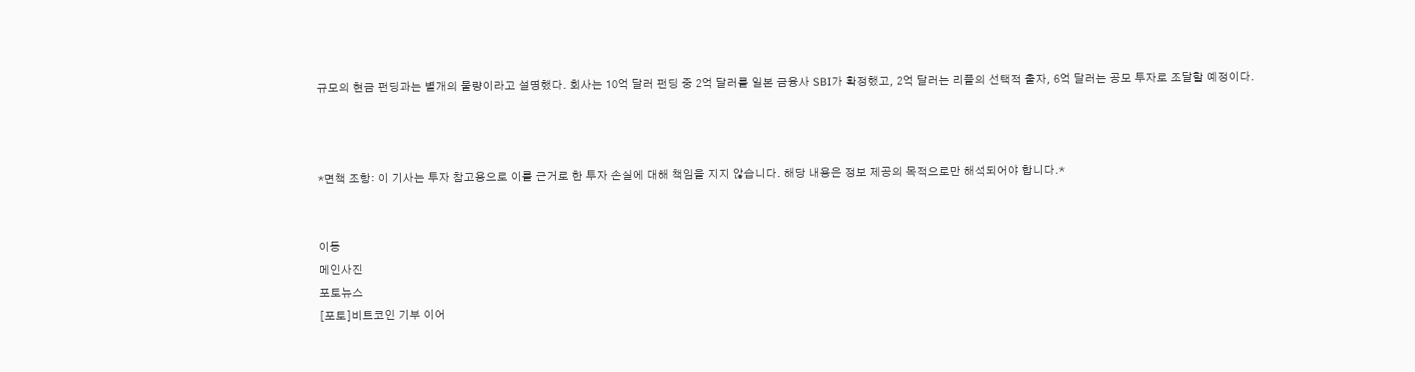규모의 현금 펀딩과는 별개의 물량이라고 설명했다. 회사는 10억 달러 펀딩 중 2억 달러를 일본 금융사 SBI가 확정했고, 2억 달러는 리플의 선택적 출자, 6억 달러는 공모 투자로 조달할 예정이다.



*면책 조항: 이 기사는 투자 참고용으로 이를 근거로 한 투자 손실에 대해 책임을 지지 않습니다. 해당 내용은 정보 제공의 목적으로만 해석되어야 합니다.*


이동
메인사진
포토뉴스
[포토]비트코인 기부 이어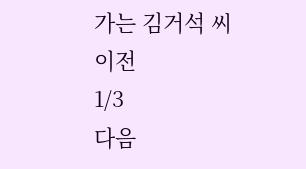가는 김거석 씨
이전
1/3
다음